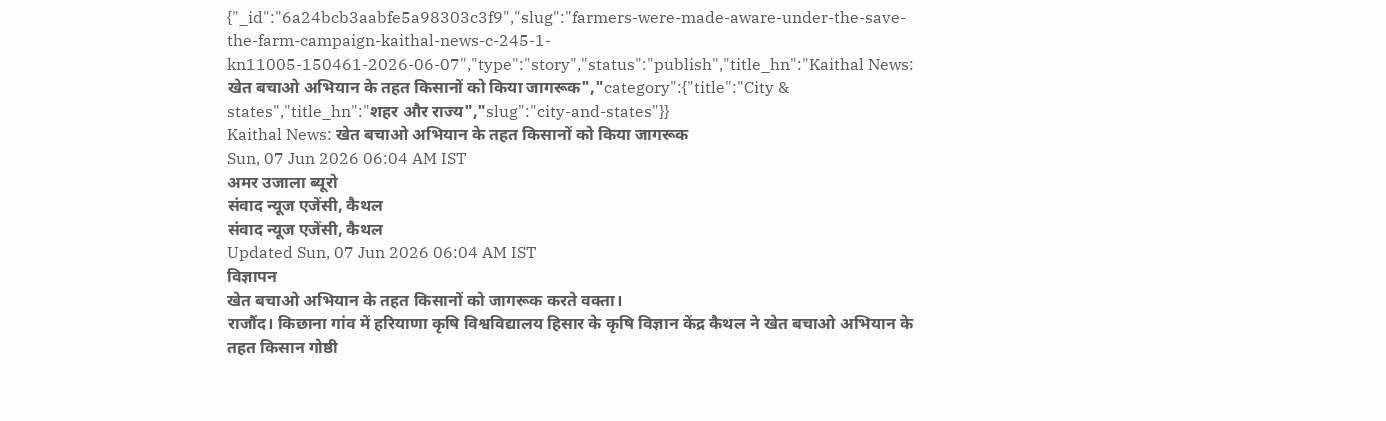{"_id":"6a24bcb3aabfe5a98303c3f9","slug":"farmers-were-made-aware-under-the-save-the-farm-campaign-kaithal-news-c-245-1-kn11005-150461-2026-06-07","type":"story","status":"publish","title_hn":"Kaithal News: खेत बचाओ अभियान के तहत किसानों को किया जागरूक","category":{"title":"City & states","title_hn":"शहर और राज्य","slug":"city-and-states"}}
Kaithal News: खेत बचाओ अभियान के तहत किसानों को किया जागरूक
Sun, 07 Jun 2026 06:04 AM IST
अमर उजाला ब्यूरो
संवाद न्यूज एजेंसी, कैथल
संवाद न्यूज एजेंसी, कैथल
Updated Sun, 07 Jun 2026 06:04 AM IST
विज्ञापन
खेत बचाओ अभियान के तहत किसानों को जागरूक करते वक्ता।
राजौंद। किछाना गांव में हरियाणा कृषि विश्वविद्यालय हिसार के कृषि विज्ञान केंद्र कैथल ने खेत बचाओ अभियान के तहत किसान गोष्ठी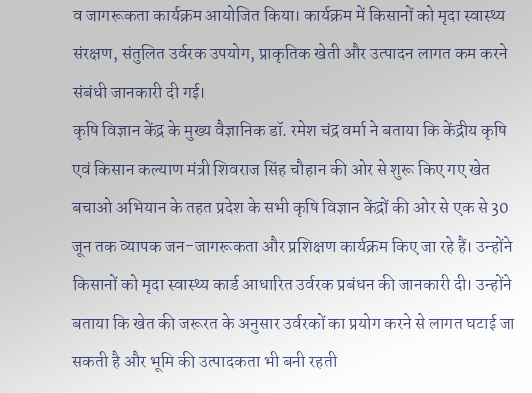व जागरूकता कार्यक्रम आयोजित किया। कार्यक्रम में किसानों को मृदा स्वास्थ्य संरक्षण, संतुलित उर्वरक उपयोग, प्राकृतिक खेती और उत्पादन लागत कम करने संबंधी जानकारी दी गई।
कृषि विज्ञान केंद्र के मुख्य वैज्ञानिक डॉ. रमेश चंद्र वर्मा ने बताया कि केंद्रीय कृषि एवं किसान कल्याण मंत्री शिवराज सिंह चौहान की ओर से शुरू किए गए खेत बचाओ अभियान के तहत प्रदेश के सभी कृषि विज्ञान केंद्रों की ओर से एक से 30 जून तक व्यापक जन-जागरूकता और प्रशिक्षण कार्यक्रम किए जा रहे हैं। उन्होंने किसानों को मृदा स्वास्थ्य कार्ड आधारित उर्वरक प्रबंधन की जानकारी दी। उन्होंने बताया कि खेत की जरूरत के अनुसार उर्वरकों का प्रयोग करने से लागत घटाई जा सकती है और भूमि की उत्पादकता भी बनी रहती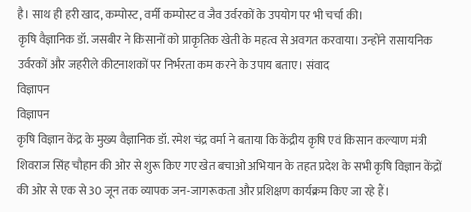है। साथ ही हरी खाद, कम्पोस्ट, वर्मी कम्पोस्ट व जैव उर्वरकों के उपयोग पर भी चर्चा की।
कृषि वैज्ञानिक डॉ. जसबीर ने किसानों को प्राकृतिक खेती के महत्व से अवगत करवाया। उन्होंने रासायनिक उर्वरकों और जहरीले कीटनाशकों पर निर्भरता कम करने के उपाय बताए। संवाद
विज्ञापन
विज्ञापन
कृषि विज्ञान केंद्र के मुख्य वैज्ञानिक डॉ. रमेश चंद्र वर्मा ने बताया कि केंद्रीय कृषि एवं किसान कल्याण मंत्री शिवराज सिंह चौहान की ओर से शुरू किए गए खेत बचाओ अभियान के तहत प्रदेश के सभी कृषि विज्ञान केंद्रों की ओर से एक से 30 जून तक व्यापक जन-जागरूकता और प्रशिक्षण कार्यक्रम किए जा रहे हैं।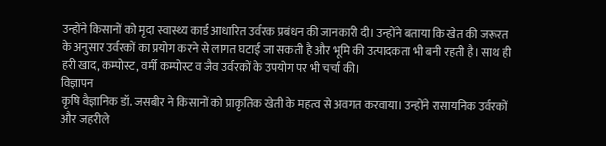उन्होंने किसानों को मृदा स्वास्थ्य कार्ड आधारित उर्वरक प्रबंधन की जानकारी दी। उन्होंने बताया कि खेत की जरूरत के अनुसार उर्वरकों का प्रयोग करने से लागत घटाई जा सकती है और भूमि की उत्पादकता भी बनी रहती है। साथ ही हरी खाद, कम्पोस्ट, वर्मी कम्पोस्ट व जैव उर्वरकों के उपयोग पर भी चर्चा की।
विज्ञापन
कृषि वैज्ञानिक डॉ. जसबीर ने किसानों को प्राकृतिक खेती के महत्व से अवगत करवाया। उन्होंने रासायनिक उर्वरकों और जहरीले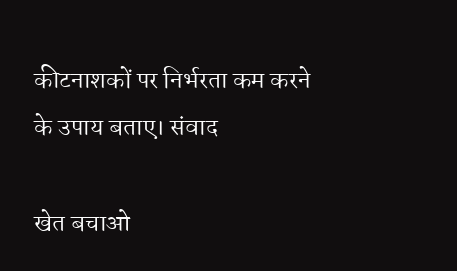कीटनाशकों पर निर्भरता कम करने के उपाय बताए। संवाद

खेत बचाओ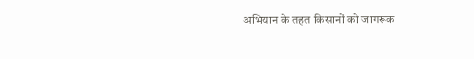अभियान के तहत किसानों को जागरूक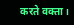करते वक्ता।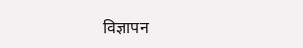विज्ञापन